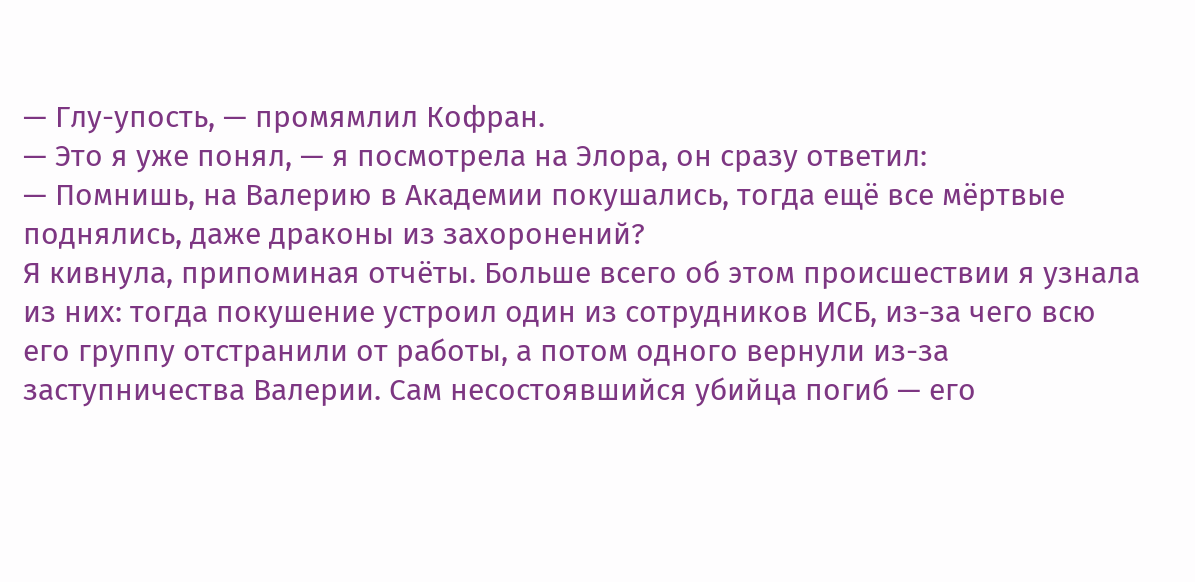— Глу-упость, — промямлил Кофран.
— Это я уже понял, — я посмотрела на Элора, он сразу ответил:
— Помнишь, на Валерию в Академии покушались, тогда ещё все мёртвые поднялись, даже драконы из захоронений?
Я кивнула, припоминая отчёты. Больше всего об этом происшествии я узнала из них: тогда покушение устроил один из сотрудников ИСБ, из-за чего всю его группу отстранили от работы, а потом одного вернули из-за заступничества Валерии. Сам несостоявшийся убийца погиб — его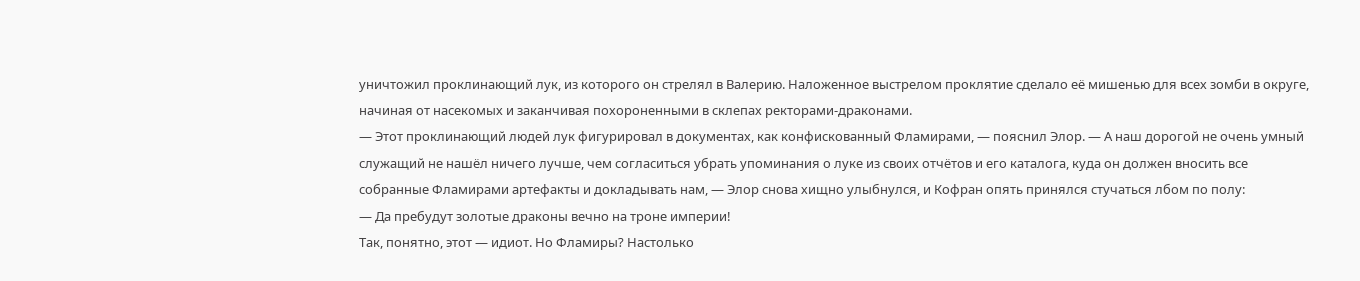уничтожил проклинающий лук, из которого он стрелял в Валерию. Наложенное выстрелом проклятие сделало её мишенью для всех зомби в округе, начиная от насекомых и заканчивая похороненными в склепах ректорами-драконами.
— Этот проклинающий людей лук фигурировал в документах, как конфискованный Фламирами, — пояснил Элор. — А наш дорогой не очень умный служащий не нашёл ничего лучше, чем согласиться убрать упоминания о луке из своих отчётов и его каталога, куда он должен вносить все собранные Фламирами артефакты и докладывать нам, — Элор снова хищно улыбнулся, и Кофран опять принялся стучаться лбом по полу:
— Да пребудут золотые драконы вечно на троне империи!
Так, понятно, этот — идиот. Но Фламиры? Настолько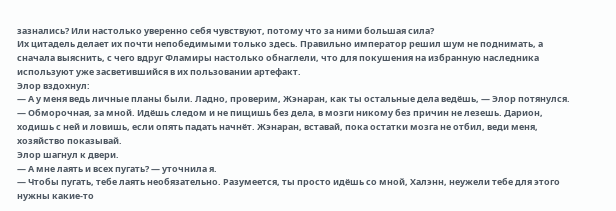зазнались? Или настолько уверенно себя чувствуют, потому что за ними большая сила?
Их цитадель делает их почти непобедимыми только здесь. Правильно император решил шум не поднимать, а сначала выяснить, с чего вдруг Фламиры настолько обнаглели, что для покушения на избранную наследника используют уже засветившийся в их пользовании артефакт.
Элор вздохнул:
— А у меня ведь личные планы были. Ладно, проверим, Жэнаран, как ты остальные дела ведёшь, — Элор потянулся. — Обморочная, за мной. Идёшь следом и не пищишь без дела, в мозги никому без причин не лезешь. Дарион, ходишь с ней и ловишь, если опять падать начнёт. Жэнаран, вставай, пока остатки мозга не отбил, веди меня, хозяйство показывай.
Элор шагнул к двери.
— А мне лаять и всех пугать? — уточнила я.
— Чтобы пугать, тебе лаять необязательно. Разумеется, ты просто идёшь со мной, Халэнн, неужели тебе для этого нужны какие-то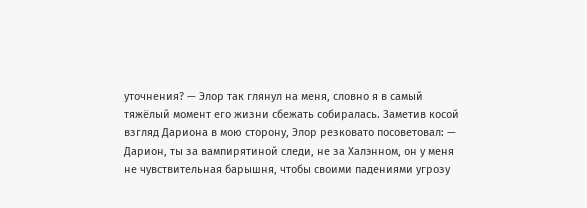уточнения? — Элор так глянул на меня, словно я в самый тяжёлый момент его жизни сбежать собиралась. Заметив косой взгляд Дариона в мою сторону, Элор резковато посоветовал: — Дарион, ты за вампирятиной следи, не за Халэнном, он у меня не чувствительная барышня, чтобы своими падениями угрозу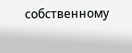собственному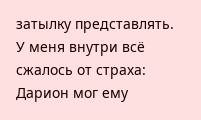затылку представлять.
У меня внутри всё сжалось от страха: Дарион мог ему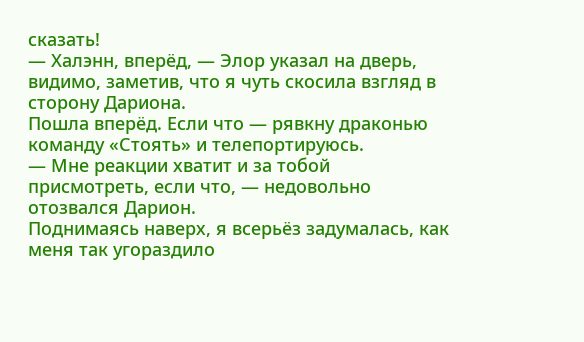сказать!
— Халэнн, вперёд, — Элор указал на дверь, видимо, заметив, что я чуть скосила взгляд в сторону Дариона.
Пошла вперёд. Если что — рявкну драконью команду «Стоять» и телепортируюсь.
— Мне реакции хватит и за тобой присмотреть, если что, — недовольно отозвался Дарион.
Поднимаясь наверх, я всерьёз задумалась, как меня так угораздило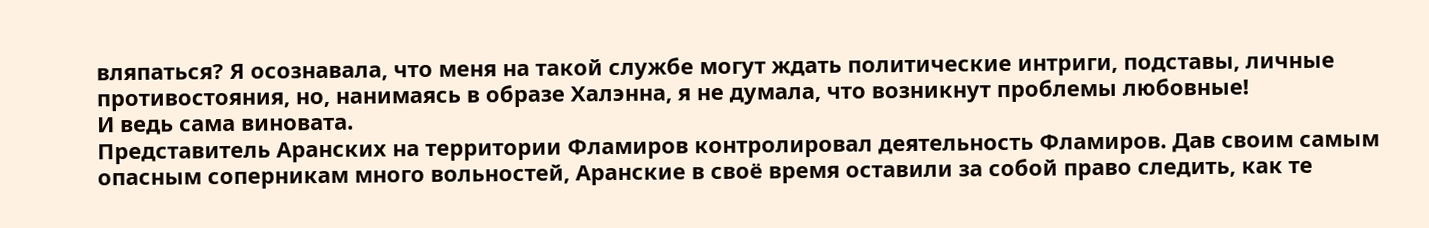вляпаться? Я осознавала, что меня на такой службе могут ждать политические интриги, подставы, личные противостояния, но, нанимаясь в образе Халэнна, я не думала, что возникнут проблемы любовные!
И ведь сама виновата.
Представитель Аранских на территории Фламиров контролировал деятельность Фламиров. Дав своим самым опасным соперникам много вольностей, Аранские в своё время оставили за собой право следить, как те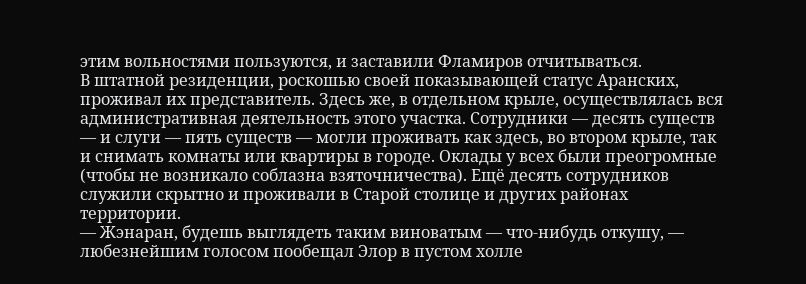этим вольностями пользуются, и заставили Фламиров отчитываться.
В штатной резиденции, роскошью своей показывающей статус Аранских, проживал их представитель. Здесь же, в отдельном крыле, осуществлялась вся административная деятельность этого участка. Сотрудники — десять существ — и слуги — пять существ — могли проживать как здесь, во втором крыле, так и снимать комнаты или квартиры в городе. Оклады у всех были преогромные (чтобы не возникало соблазна взяточничества). Ещё десять сотрудников служили скрытно и проживали в Старой столице и других районах территории.
— Жэнаран, будешь выглядеть таким виноватым — что-нибудь откушу, — любезнейшим голосом пообещал Элор в пустом холле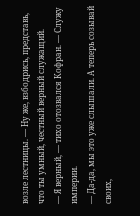возле лестницы. — Ну же, взбодрись, представь, что ты умный, честный верный служащий.
— Я верный, — тихо отозвался Кофран. — Служу империи.
— Да-да, мы это уже слышали. А теперь созывай своих,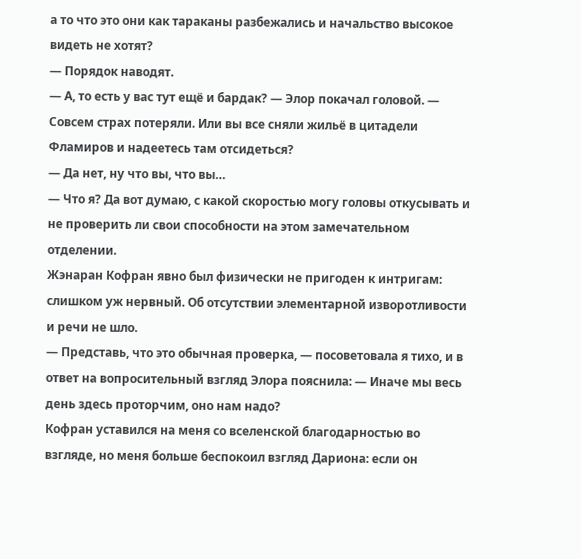а то что это они как тараканы разбежались и начальство высокое видеть не хотят?
— Порядок наводят.
— А, то есть у вас тут ещё и бардак? — Элор покачал головой. — Совсем страх потеряли. Или вы все сняли жильё в цитадели Фламиров и надеетесь там отсидеться?
— Да нет, ну что вы, что вы…
— Что я? Да вот думаю, с какой скоростью могу головы откусывать и не проверить ли свои способности на этом замечательном отделении.
Жэнаран Кофран явно был физически не пригоден к интригам: слишком уж нервный. Об отсутствии элементарной изворотливости и речи не шло.
— Представь, что это обычная проверка, — посоветовала я тихо, и в ответ на вопросительный взгляд Элора пояснила: — Иначе мы весь день здесь проторчим, оно нам надо?
Кофран уставился на меня со вселенской благодарностью во взгляде, но меня больше беспокоил взгляд Дариона: если он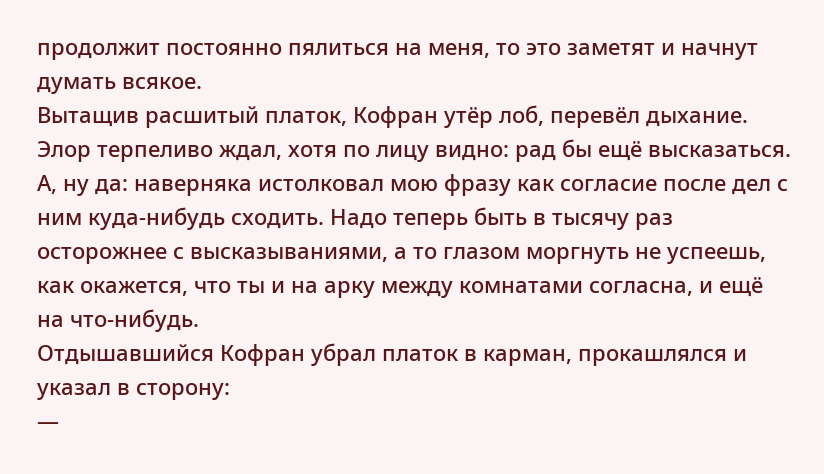продолжит постоянно пялиться на меня, то это заметят и начнут думать всякое.
Вытащив расшитый платок, Кофран утёр лоб, перевёл дыхание. Элор терпеливо ждал, хотя по лицу видно: рад бы ещё высказаться.
А, ну да: наверняка истолковал мою фразу как согласие после дел с ним куда-нибудь сходить. Надо теперь быть в тысячу раз осторожнее с высказываниями, а то глазом моргнуть не успеешь, как окажется, что ты и на арку между комнатами согласна, и ещё на что-нибудь.
Отдышавшийся Кофран убрал платок в карман, прокашлялся и указал в сторону:
—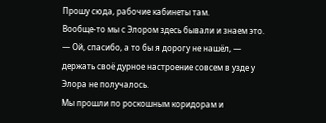Прошу сюда, рабочие кабинеты там.
Вообще-то мы с Элором здесь бывали и знаем это.
— Ой, спасибо, а то бы я дорогу не нашёл, — держать своё дурное настроение совсем в узде у Элора не получалось.
Мы прошли по роскошным коридорам и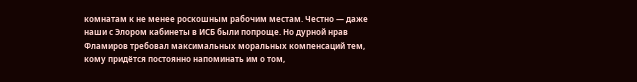комнатам к не менее роскошным рабочим местам. Честно — даже наши с Элором кабинеты в ИСБ были попроще. Но дурной нрав Фламиров требовал максимальных моральных компенсаций тем, кому придётся постоянно напоминать им о том,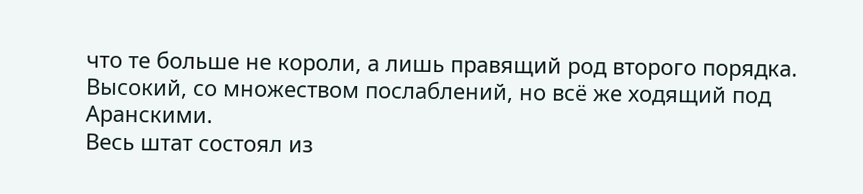что те больше не короли, а лишь правящий род второго порядка. Высокий, со множеством послаблений, но всё же ходящий под Аранскими.
Весь штат состоял из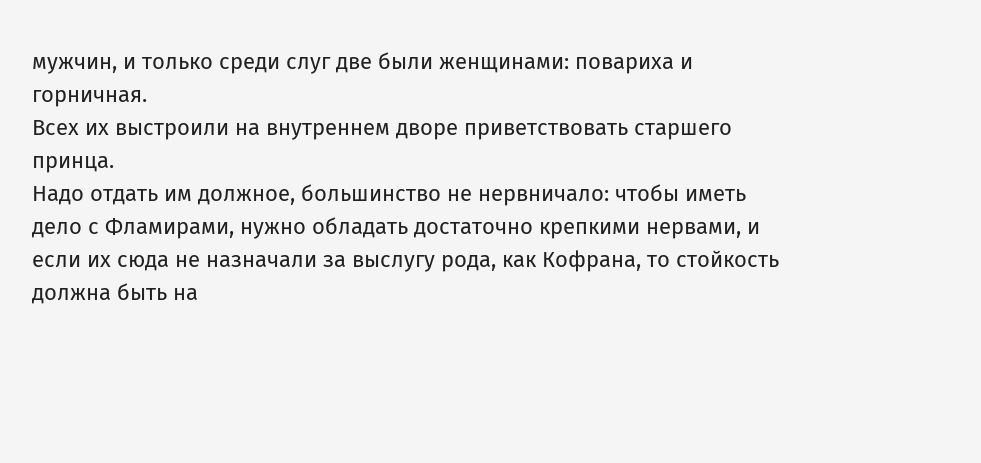мужчин, и только среди слуг две были женщинами: повариха и горничная.
Всех их выстроили на внутреннем дворе приветствовать старшего принца.
Надо отдать им должное, большинство не нервничало: чтобы иметь дело с Фламирами, нужно обладать достаточно крепкими нервами, и если их сюда не назначали за выслугу рода, как Кофрана, то стойкость должна быть на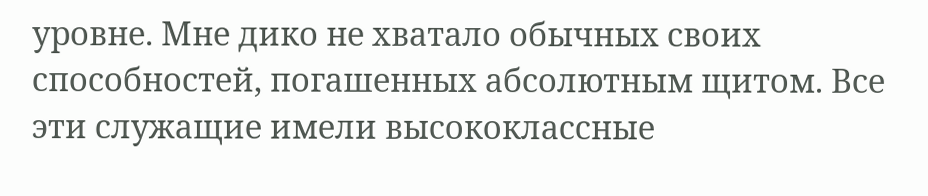уровне. Мне дико не хватало обычных своих способностей, погашенных абсолютным щитом. Все эти служащие имели высококлассные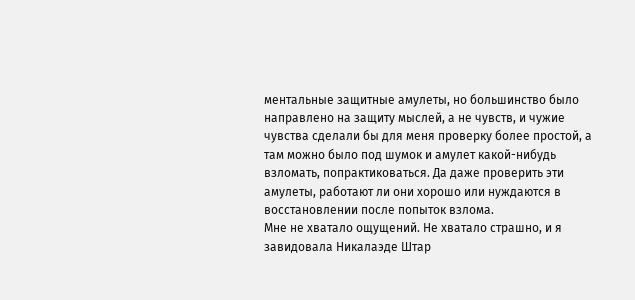ментальные защитные амулеты, но большинство было направлено на защиту мыслей, а не чувств, и чужие чувства сделали бы для меня проверку более простой, а там можно было под шумок и амулет какой-нибудь взломать, попрактиковаться. Да даже проверить эти амулеты, работают ли они хорошо или нуждаются в восстановлении после попыток взлома.
Мне не хватало ощущений. Не хватало страшно, и я завидовала Никалаэде Штар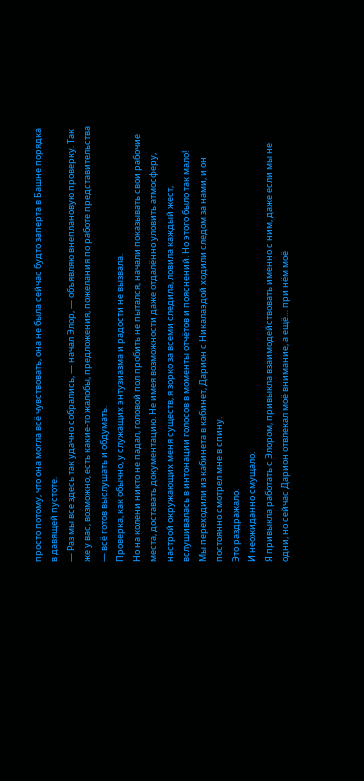просто потому, что она могла всё чувствовать, она не была сейчас будто заперта в Башне порядка в давящей пустоте.
— Раз мы все здесь так удачно собрались, — начал Элор, — объявляю внеплановую проверку. Так же у вас, возможно, есть какие-то жалобы, предложения, пожелания по работе представительства — всё готов выслушать и обдумать.
Проверка, как обычно, у служащих энтузиазма и радости не вызвала.
Но на колени никто не падал, головой пол пробить не пытался, начали показывать свои рабочие места, доставать документацию. Не имея возможности даже отдалённо уловить атмосферу, настрой окружающих меня существ, я зорко за всеми следила, ловила каждый жест, вслушивалась в интонации голосов в моменты отчётов и пояснений. Но этого было так мало!
Мы переходили из кабинета в кабинет, Дарион с Никалаэдой ходили следом за нами, и он постоянно смотрел мне в спину.
Это раздражало.
И неожиданно смущало.
Я привыкла работать с Элором, привыкла взаимодействовать именно с ним, даже если мы не одни, но сейчас Дарион отвлекал моё внимание, а ещё… при нём моё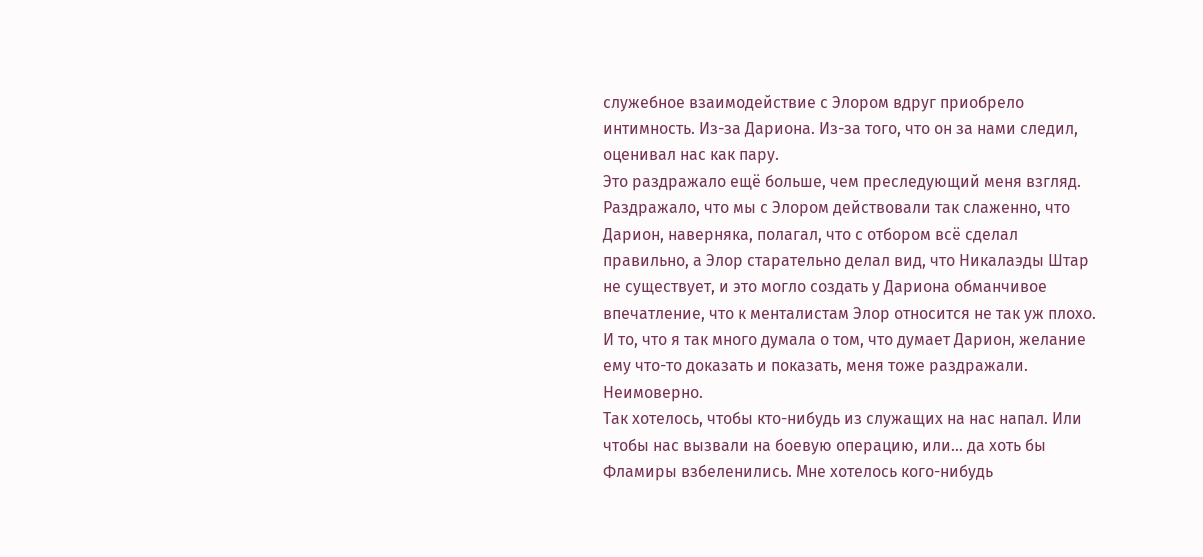служебное взаимодействие с Элором вдруг приобрело интимность. Из-за Дариона. Из-за того, что он за нами следил, оценивал нас как пару.
Это раздражало ещё больше, чем преследующий меня взгляд.
Раздражало, что мы с Элором действовали так слаженно, что Дарион, наверняка, полагал, что с отбором всё сделал правильно, а Элор старательно делал вид, что Никалаэды Штар не существует, и это могло создать у Дариона обманчивое впечатление, что к менталистам Элор относится не так уж плохо.
И то, что я так много думала о том, что думает Дарион, желание ему что-то доказать и показать, меня тоже раздражали.
Неимоверно.
Так хотелось, чтобы кто-нибудь из служащих на нас напал. Или чтобы нас вызвали на боевую операцию, или… да хоть бы Фламиры взбеленились. Мне хотелось кого-нибудь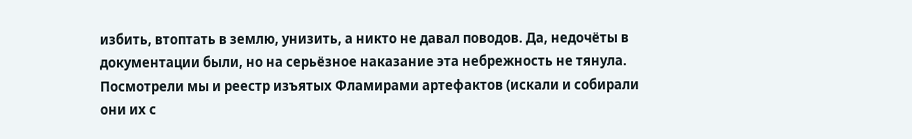избить, втоптать в землю, унизить, а никто не давал поводов. Да, недочёты в документации были, но на серьёзное наказание эта небрежность не тянула.
Посмотрели мы и реестр изъятых Фламирами артефактов (искали и собирали они их с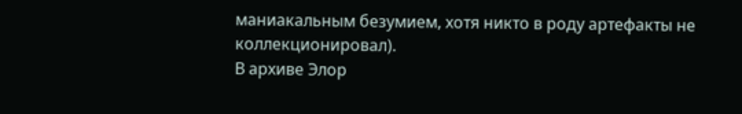маниакальным безумием, хотя никто в роду артефакты не коллекционировал).
В архиве Элор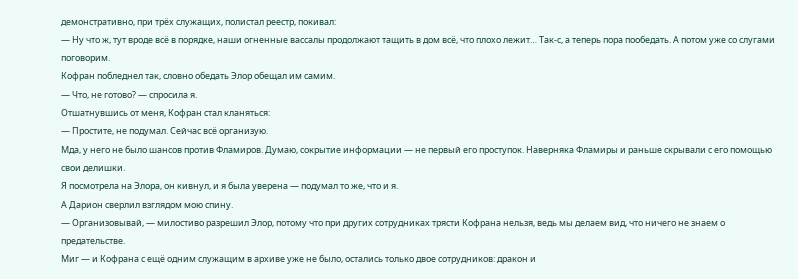демонстративно, при трёх служащих, полистал реестр, покивал:
— Ну что ж, тут вроде всё в порядке, наши огненные вассалы продолжают тащить в дом всё, что плохо лежит… Так-с, а теперь пора пообедать. А потом уже со слугами поговорим.
Кофран побледнел так, словно обедать Элор обещал им самим.
— Что, не готово? — спросила я.
Отшатнувшись от меня, Кофран стал кланяться:
— Простите, не подумал. Сейчас всё организую.
Мда, у него не было шансов против Фламиров. Думаю, сокрытие информации — не первый его проступок. Наверняка Фламиры и раньше скрывали с его помощью свои делишки.
Я посмотрела на Элора, он кивнул, и я была уверена — подумал то же, что и я.
А Дарион сверлил взглядом мою спину.
— Организовывай, — милостиво разрешил Элор, потому что при других сотрудниках трясти Кофрана нельзя, ведь мы делаем вид, что ничего не знаем о предательстве.
Миг — и Кофрана с ещё одним служащим в архиве уже не было, остались только двое сотрудников: дракон и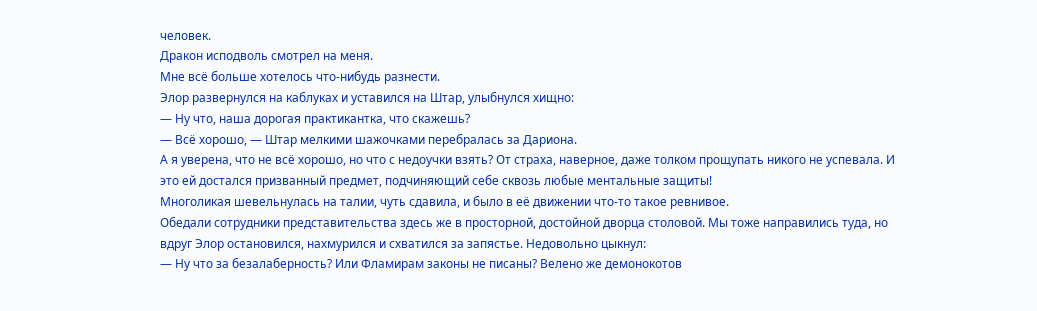человек.
Дракон исподволь смотрел на меня.
Мне всё больше хотелось что-нибудь разнести.
Элор развернулся на каблуках и уставился на Штар, улыбнулся хищно:
— Ну что, наша дорогая практикантка, что скажешь?
— Всё хорошо, — Штар мелкими шажочками перебралась за Дариона.
А я уверена, что не всё хорошо, но что с недоучки взять? От страха, наверное, даже толком прощупать никого не успевала. И это ей достался призванный предмет, подчиняющий себе сквозь любые ментальные защиты!
Многоликая шевельнулась на талии, чуть сдавила, и было в её движении что-то такое ревнивое.
Обедали сотрудники представительства здесь же в просторной, достойной дворца столовой. Мы тоже направились туда, но вдруг Элор остановился, нахмурился и схватился за запястье. Недовольно цыкнул:
— Ну что за безалаберность? Или Фламирам законы не писаны? Велено же демонокотов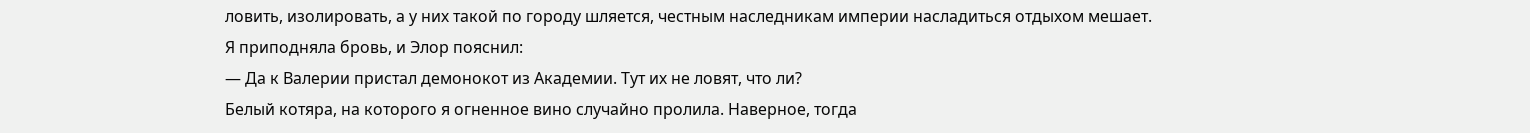ловить, изолировать, а у них такой по городу шляется, честным наследникам империи насладиться отдыхом мешает.
Я приподняла бровь, и Элор пояснил:
— Да к Валерии пристал демонокот из Академии. Тут их не ловят, что ли?
Белый котяра, на которого я огненное вино случайно пролила. Наверное, тогда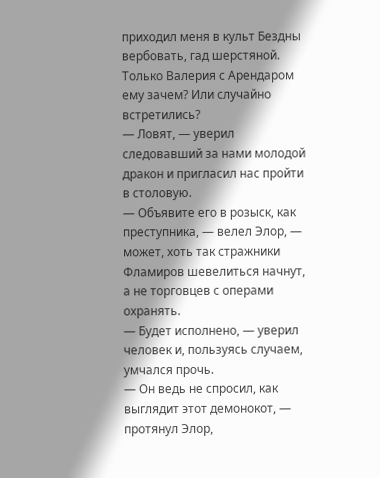приходил меня в культ Бездны вербовать, гад шерстяной. Только Валерия с Арендаром ему зачем? Или случайно встретились?
— Ловят, — уверил следовавший за нами молодой дракон и пригласил нас пройти в столовую.
— Объявите его в розыск, как преступника, — велел Элор, — может, хоть так стражники Фламиров шевелиться начнут, а не торговцев с операми охранять.
— Будет исполнено, — уверил человек и, пользуясь случаем, умчался прочь.
— Он ведь не спросил, как выглядит этот демонокот, — протянул Элор,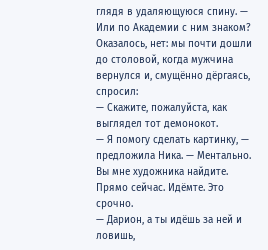глядя в удаляющуюся спину. — Или по Академии с ним знаком?
Оказалось, нет: мы почти дошли до столовой, когда мужчина вернулся и, смущённо дёргаясь, спросил:
— Скажите, пожалуйста, как выглядел тот демонокот.
— Я помогу сделать картинку, — предложила Ника. — Ментально. Вы мне художника найдите. Прямо сейчас. Идёмте. Это срочно.
— Дарион, а ты идёшь за ней и ловишь,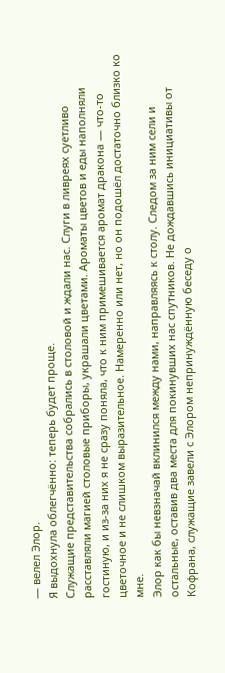— велел Элор.
Я выдохнула облегчённо: теперь будет проще.
Служащие представительства собрались в столовой и ждали нас. Слуги в ливреях суетливо расставляли магией столовые приборы, украшали цветами. Ароматы цветов и еды наполняли гостиную, и из-за них я не сразу поняла, что к ним примешивается аромат дракона — что-то цветочное и не слишком выразительное. Намеренно или нет, но он подошёл достаточно близко ко мне.
Элор как бы невзначай вклинился между нами, направляясь к столу. Следом за ним сели и остальные, оставив два места для покинувших нас спутников. Не дождавшись инициативы от Кофрана, служащие завели с Элором непринуждённую беседу о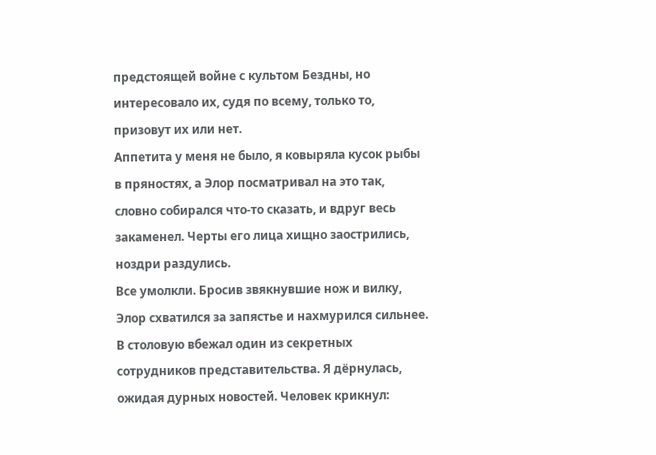предстоящей войне с культом Бездны, но интересовало их, судя по всему, только то, призовут их или нет.
Аппетита у меня не было, я ковыряла кусок рыбы в пряностях, а Элор посматривал на это так, словно собирался что-то сказать, и вдруг весь закаменел. Черты его лица хищно заострились, ноздри раздулись.
Все умолкли. Бросив звякнувшие нож и вилку, Элор схватился за запястье и нахмурился сильнее.
В столовую вбежал один из секретных сотрудников представительства. Я дёрнулась, ожидая дурных новостей. Человек крикнул: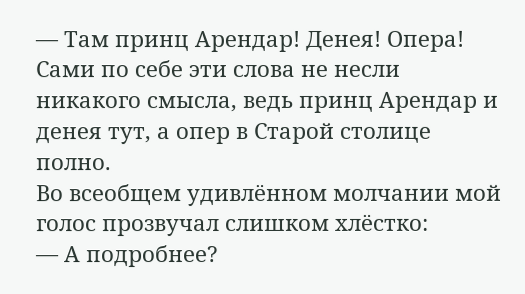— Там принц Арендар! Денея! Опера!
Сами по себе эти слова не несли никакого смысла, ведь принц Арендар и денея тут, а опер в Старой столице полно.
Во всеобщем удивлённом молчании мой голос прозвучал слишком хлёстко:
— А подробнее?